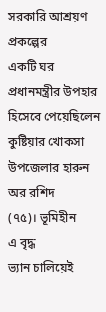সরকারি আশ্রয়ণ প্রকল্পের
একটি ঘর
প্রধানমন্ত্রীর উপহার
হিসেবে পেয়েছিলেন
কুষ্টিয়ার খোকসা
উপজেলার হারুন
অর রশিদ
(৭৫)। ভূমিহীন
এ বৃদ্ধ
ভ্যান চালিয়েই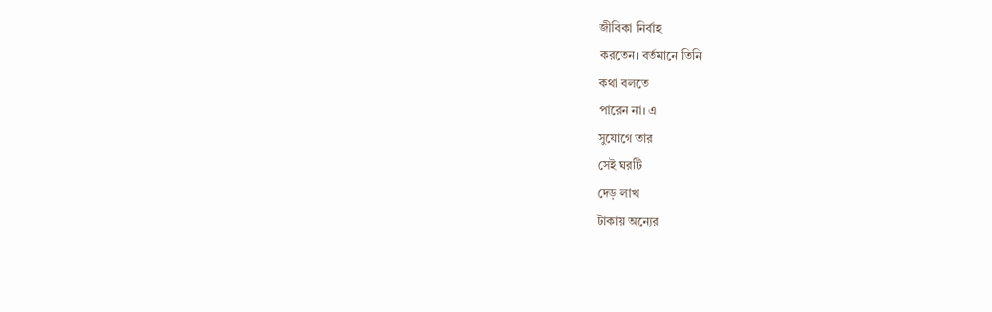জীবিকা নির্বাহ
করতেন। বর্তমানে তিনি
কথা বলতে
পারেন না। এ
সুযোগে তার
সেই ঘরটি
দেড় লাখ
টাকায় অন্যের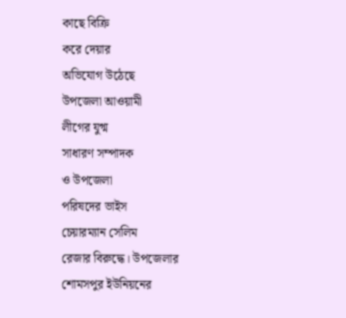কাছে বিক্রি
করে দেয়ার
অভিযোগ উঠেছে
উপজেলা আওয়ামী
লীগের যুগ্ম
সাধারণ সম্পাদক
ও উপজেলা
পরিষদের ভাইস
চেয়ারম্যান সেলিম
রেজার বিরুদ্ধে। উপজেলার
শোমসপুর ইউনিয়নের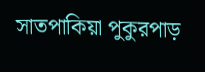সাতপাকিয়া পুকুরপাড়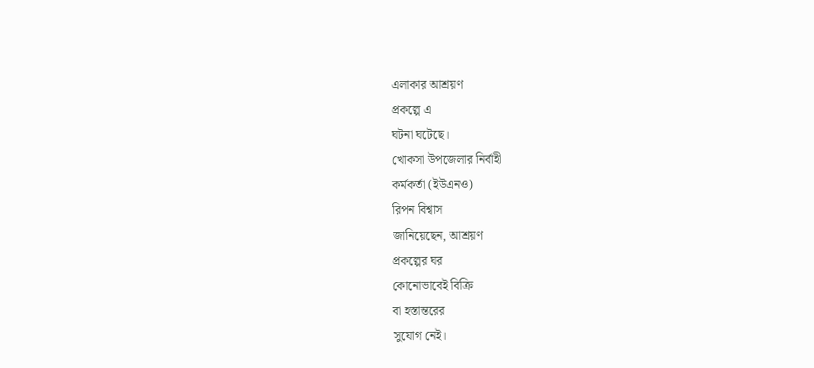এলাকার আশ্রয়ণ
প্রকল্পে এ
ঘটনা ঘটেছে।
খোকসা উপজেলার নির্বাহী
কর্মকর্তা (ইউএনও)
রিপন বিশ্বাস
জানিয়েছেন, আশ্রয়ণ
প্রকল্পের ঘর
কোনোভাবেই বিক্রি
বা হস্তান্তরের
সুযোগ নেই।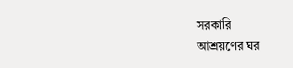সরকারি
আশ্রয়ণের ঘর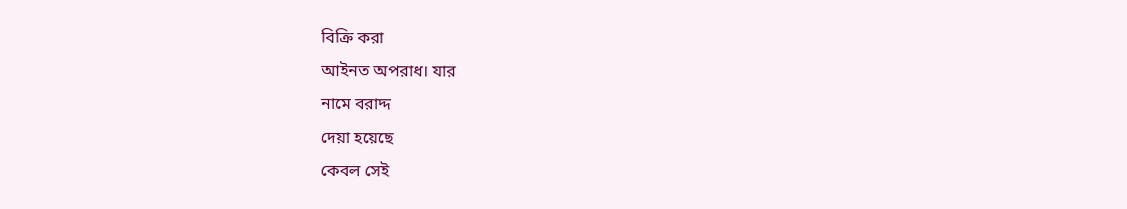বিক্রি করা
আইনত অপরাধ। যার
নামে বরাদ্দ
দেয়া হয়েছে
কেবল সেই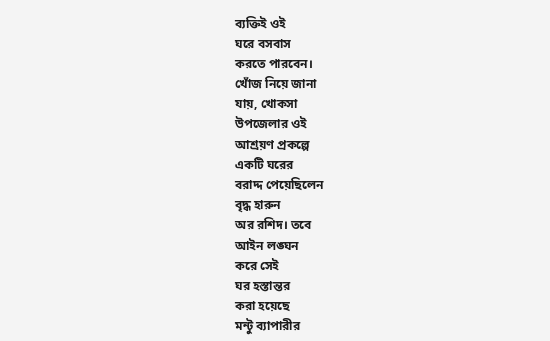ব্যক্তিই ওই
ঘরে বসবাস
করতে পারবেন।
খোঁজ নিয়ে জানা
যায়, খোকসা
উপজেলার ওই
আশ্রয়ণ প্রকল্পে
একটি ঘরের
বরাদ্দ পেয়েছিলেন
বৃদ্ধ হারুন
অর রশিদ। তবে
আইন লঙ্ঘন
করে সেই
ঘর হস্তান্তর
করা হয়েছে
মন্টু ব্যাপারীর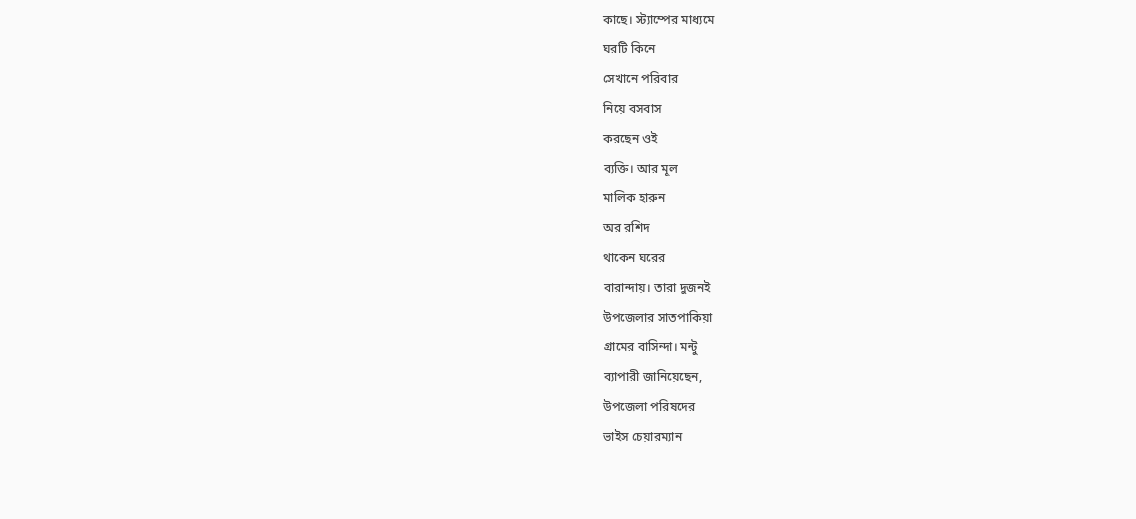কাছে। স্ট্যাম্পের মাধ্যমে
ঘরটি কিনে
সেখানে পরিবার
নিয়ে বসবাস
করছেন ওই
ব্যক্তি। আর মূল
মালিক হারুন
অর রশিদ
থাকেন ঘরের
বারান্দায়। তারা দুজনই
উপজেলার সাতপাকিয়া
গ্রামের বাসিন্দা। মন্টু
ব্যাপারী জানিয়েছেন,
উপজেলা পরিষদের
ভাইস চেয়ারম্যান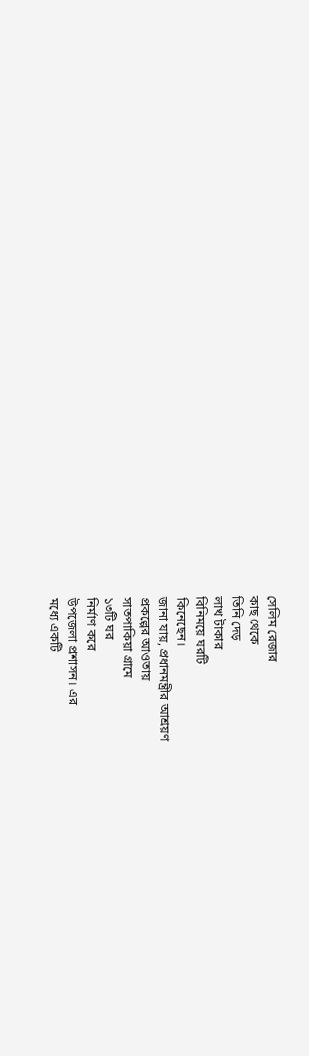সেলিম রেজার
কাছ থেকে
তিনি দেড়
লাখ টাকার
বিনিময়ে ঘরটি
কিনেছেন।
জানা যায়, প্রধানমন্ত্রীর আশ্রয়ণ
প্রকল্পের আওতায়
সাতপাকিয়া গ্রামে
১৩টি ঘর
নির্মাণ করে
উপজেলা প্রশাসন। এর
মধ্যে একটি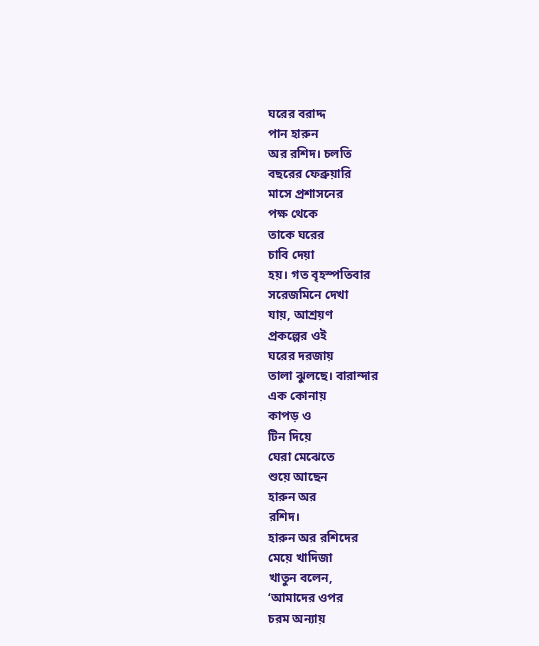ঘরের বরাদ্দ
পান হারুন
অর রশিদ। চলতি
বছরের ফেব্রুয়ারি
মাসে প্রশাসনের
পক্ষ থেকে
তাকে ঘরের
চাবি দেয়া
হয়। গত বৃহস্পতিবার
সরেজমিনে দেখা
যায়, আশ্রয়ণ
প্রকল্পের ওই
ঘরের দরজায়
তালা ঝুলছে। বারান্দার
এক কোনায়
কাপড় ও
টিন দিয়ে
ঘেরা মেঝেতে
শুয়ে আছেন
হারুন অর
রশিদ।
হারুন অর রশিদের
মেয়ে খাদিজা
খাতুন বলেন,
‘আমাদের ওপর
চরম অন্যায়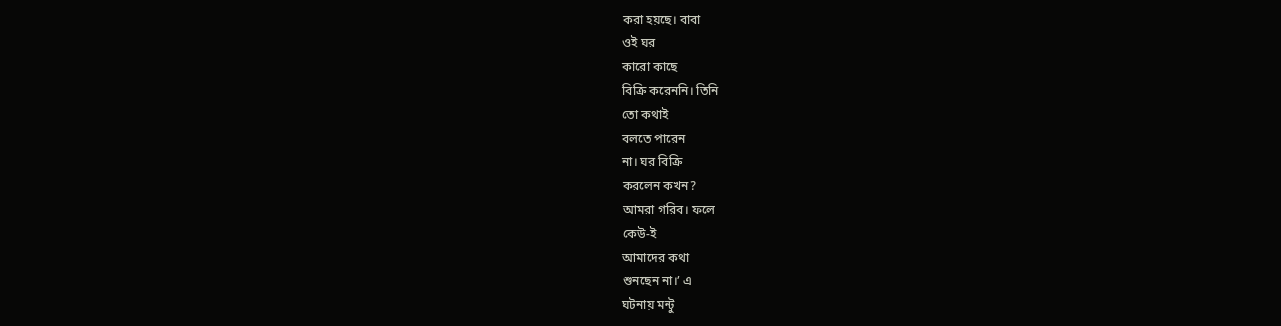করা হয়ছে। বাবা
ওই ঘর
কারো কাছে
বিক্রি করেননি। তিনি
তো কথাই
বলতে পারেন
না। ঘর বিক্রি
করলেন কখন?
আমরা গরিব। ফলে
কেউ-ই
আমাদের কথা
শুনছেন না।’ এ
ঘটনায় মন্টু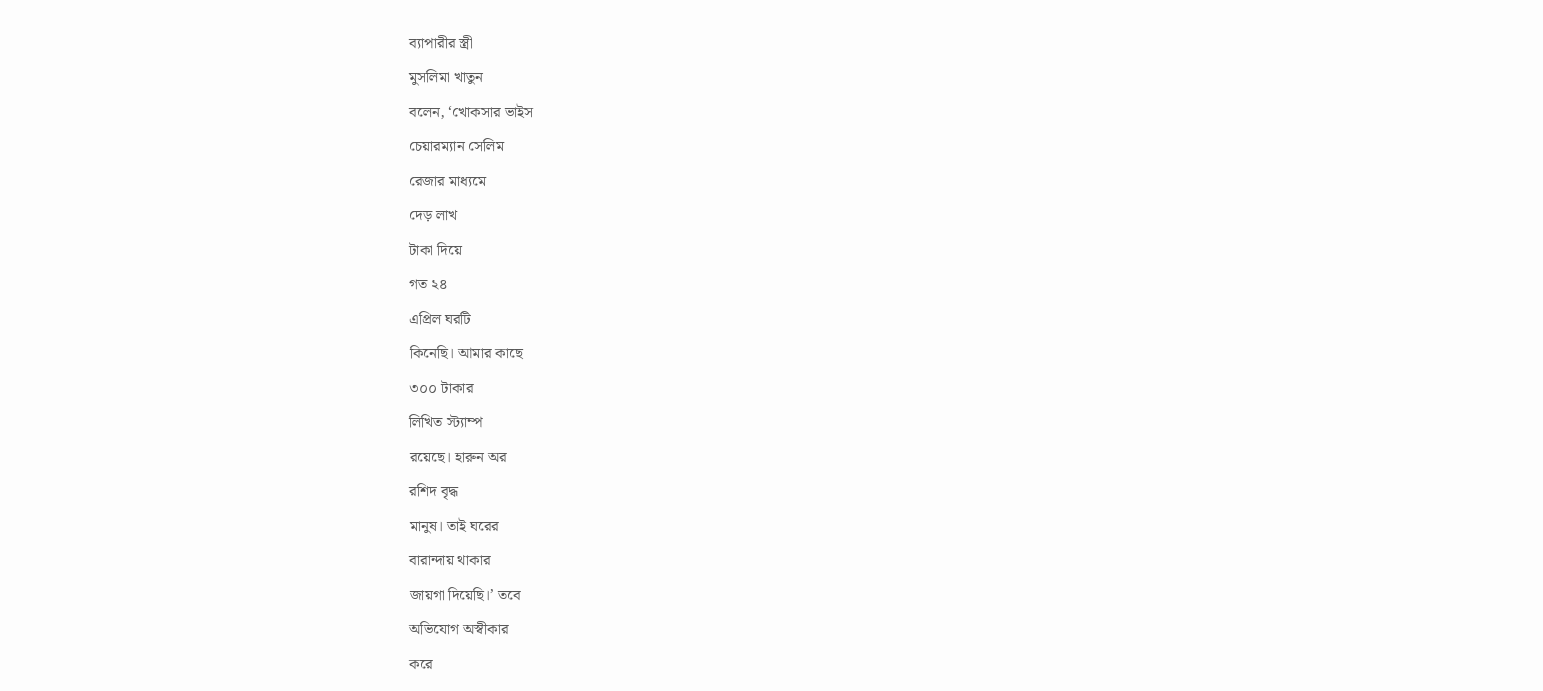ব্যাপারীর স্ত্রী
মুসলিমা খাতুন
বলেন, ‘খোকসার ভাইস
চেয়ারম্যান সেলিম
রেজার মাধ্যমে
দেড় লাখ
টাকা দিয়ে
গত ২৪
এপ্রিল ঘরটি
কিনেছি। আমার কাছে
৩০০ টাকার
লিখিত স্ট্যাম্প
রয়েছে। হারুন অর
রশিদ বৃদ্ধ
মানুষ। তাই ঘরের
বারান্দায় থাকার
জায়গা দিয়েছি।’ তবে
অভিযোগ অস্বীকার
করে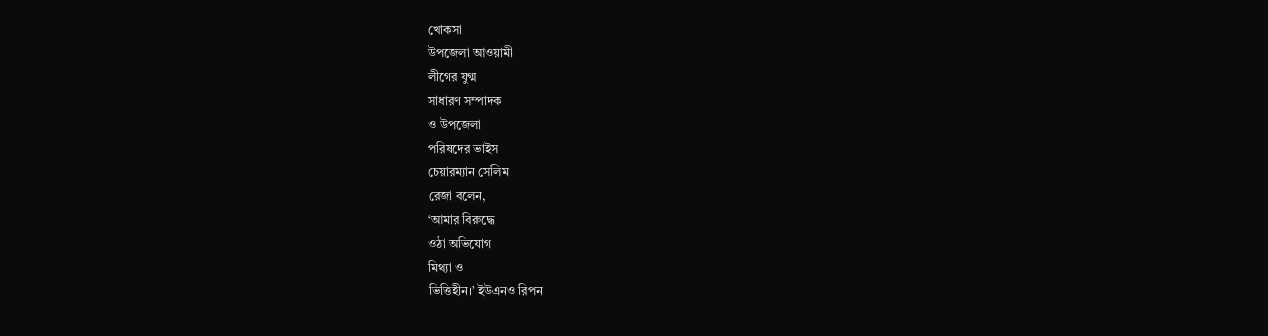খোকসা
উপজেলা আওয়ামী
লীগের যুগ্ম
সাধারণ সম্পাদক
ও উপজেলা
পরিষদের ভাইস
চেয়ারম্যান সেলিম
রেজা বলেন,
‘আমার বিরুদ্ধে
ওঠা অভিযোগ
মিথ্যা ও
ভিত্তিহীন।’ ইউএনও রিপন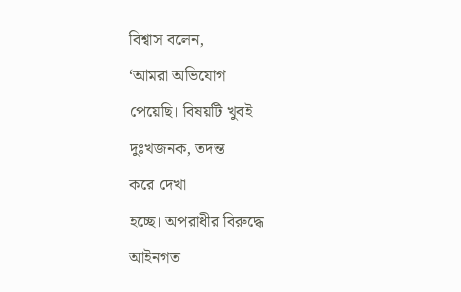বিশ্বাস বলেন,
‘আমরা অভিযোগ
পেয়েছি। বিষয়টি খুবই
দুঃখজনক, তদন্ত
করে দেখা
হচ্ছে। অপরাধীর বিরুদ্ধে
আইনগত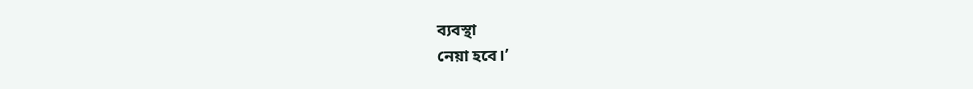ব্যবস্থা
নেয়া হবে।’